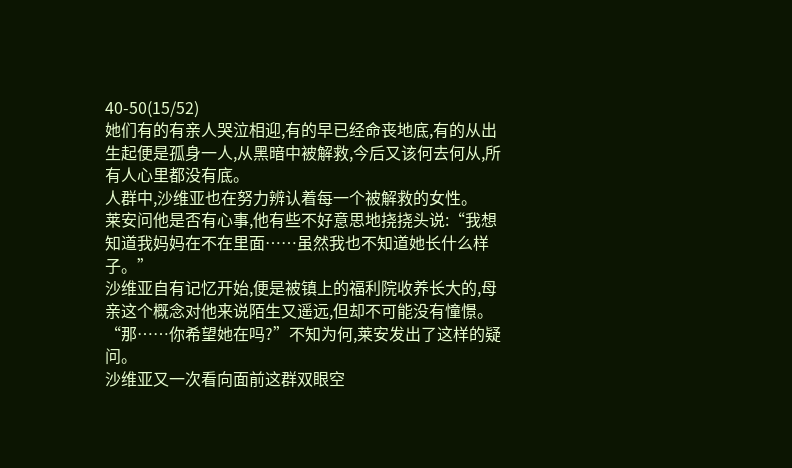40-50(15/52)
她们有的有亲人哭泣相迎,有的早已经命丧地底,有的从出生起便是孤身一人,从黑暗中被解救,今后又该何去何从,所有人心里都没有底。
人群中,沙维亚也在努力辨认着每一个被解救的女性。
莱安问他是否有心事,他有些不好意思地挠挠头说:“我想知道我妈妈在不在里面……虽然我也不知道她长什么样子。”
沙维亚自有记忆开始,便是被镇上的福利院收养长大的,母亲这个概念对他来说陌生又遥远,但却不可能没有憧憬。
“那……你希望她在吗?”不知为何,莱安发出了这样的疑问。
沙维亚又一次看向面前这群双眼空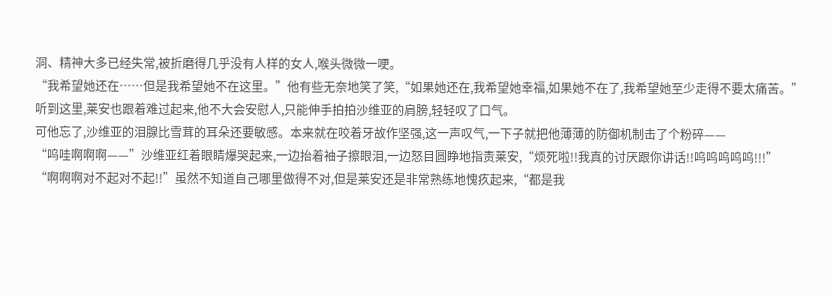洞、精神大多已经失常,被折磨得几乎没有人样的女人,喉头微微一哽。
“我希望她还在……但是我希望她不在这里。”他有些无奈地笑了笑,“如果她还在,我希望她幸福,如果她不在了,我希望她至少走得不要太痛苦。”
听到这里,莱安也跟着难过起来,他不大会安慰人,只能伸手拍拍沙维亚的肩膀,轻轻叹了口气。
可他忘了,沙维亚的泪腺比雪茸的耳朵还要敏感。本来就在咬着牙故作坚强,这一声叹气,一下子就把他薄薄的防御机制击了个粉碎——
“呜哇啊啊啊——”沙维亚红着眼睛爆哭起来,一边抬着袖子擦眼泪,一边怒目圆睁地指责莱安,“烦死啦!!我真的讨厌跟你讲话!!呜呜呜呜呜!!!”
“啊啊啊对不起对不起!!”虽然不知道自己哪里做得不对,但是莱安还是非常熟练地愧疚起来,“都是我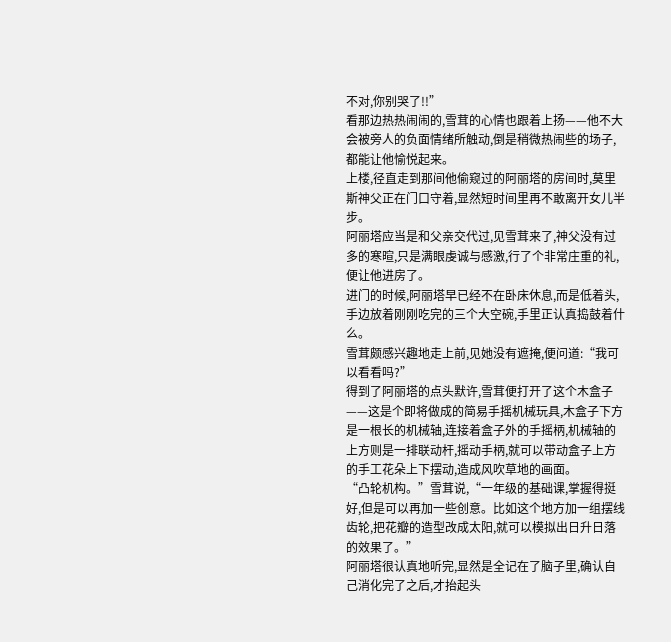不对,你别哭了!!”
看那边热热闹闹的,雪茸的心情也跟着上扬——他不大会被旁人的负面情绪所触动,倒是稍微热闹些的场子,都能让他愉悦起来。
上楼,径直走到那间他偷窥过的阿丽塔的房间时,莫里斯神父正在门口守着,显然短时间里再不敢离开女儿半步。
阿丽塔应当是和父亲交代过,见雪茸来了,神父没有过多的寒暄,只是满眼虔诚与感激,行了个非常庄重的礼,便让他进房了。
进门的时候,阿丽塔早已经不在卧床休息,而是低着头,手边放着刚刚吃完的三个大空碗,手里正认真捣鼓着什么。
雪茸颇感兴趣地走上前,见她没有遮掩,便问道:“我可以看看吗?”
得到了阿丽塔的点头默许,雪茸便打开了这个木盒子——这是个即将做成的简易手摇机械玩具,木盒子下方是一根长的机械轴,连接着盒子外的手摇柄,机械轴的上方则是一排联动杆,摇动手柄,就可以带动盒子上方的手工花朵上下摆动,造成风吹草地的画面。
“凸轮机构。”雪茸说,“一年级的基础课,掌握得挺好,但是可以再加一些创意。比如这个地方加一组摆线齿轮,把花瓣的造型改成太阳,就可以模拟出日升日落的效果了。”
阿丽塔很认真地听完,显然是全记在了脑子里,确认自己消化完了之后,才抬起头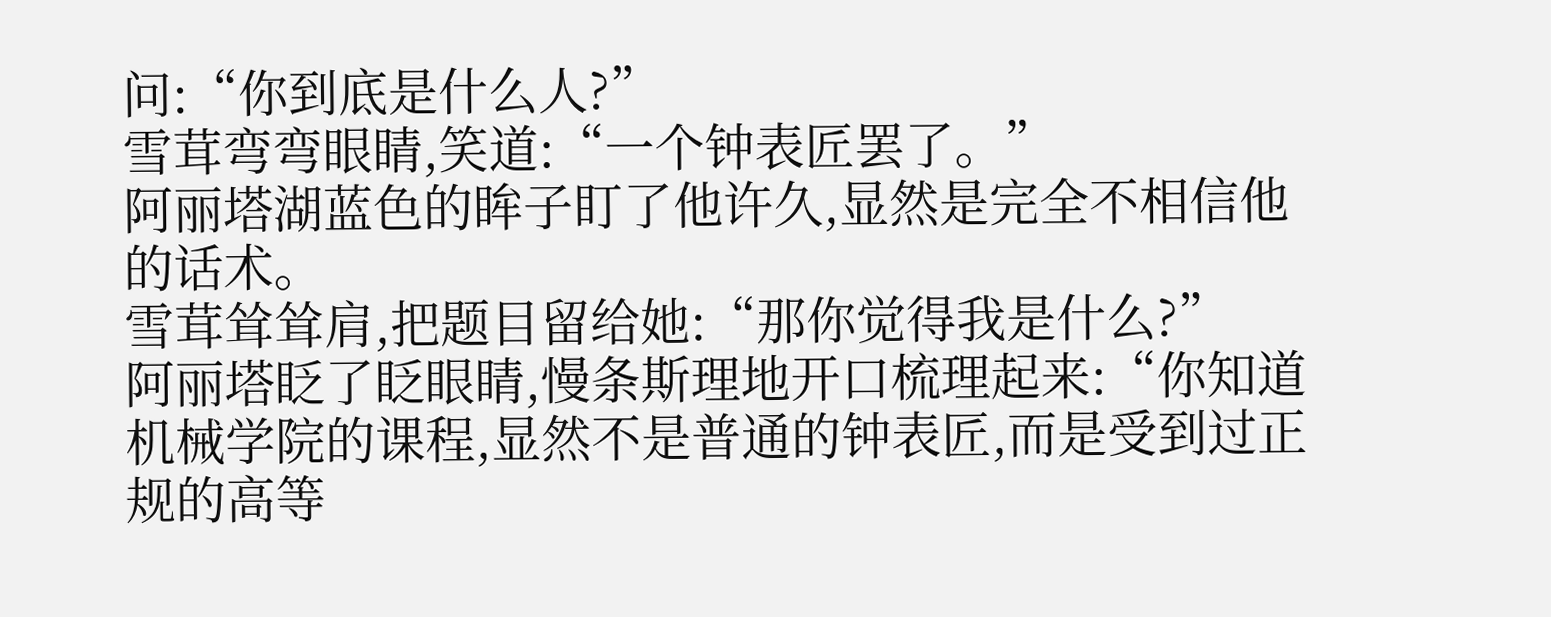问:“你到底是什么人?”
雪茸弯弯眼睛,笑道:“一个钟表匠罢了。”
阿丽塔湖蓝色的眸子盯了他许久,显然是完全不相信他的话术。
雪茸耸耸肩,把题目留给她:“那你觉得我是什么?”
阿丽塔眨了眨眼睛,慢条斯理地开口梳理起来:“你知道机械学院的课程,显然不是普通的钟表匠,而是受到过正规的高等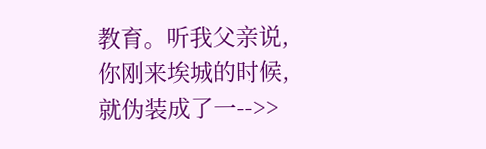教育。听我父亲说,你刚来埃城的时候,就伪装成了一-->>